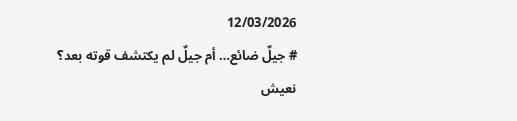12/03/2026
# جيلٌ ضائع… أم جيلٌ لم يكتشف قوته بعد؟
نعيش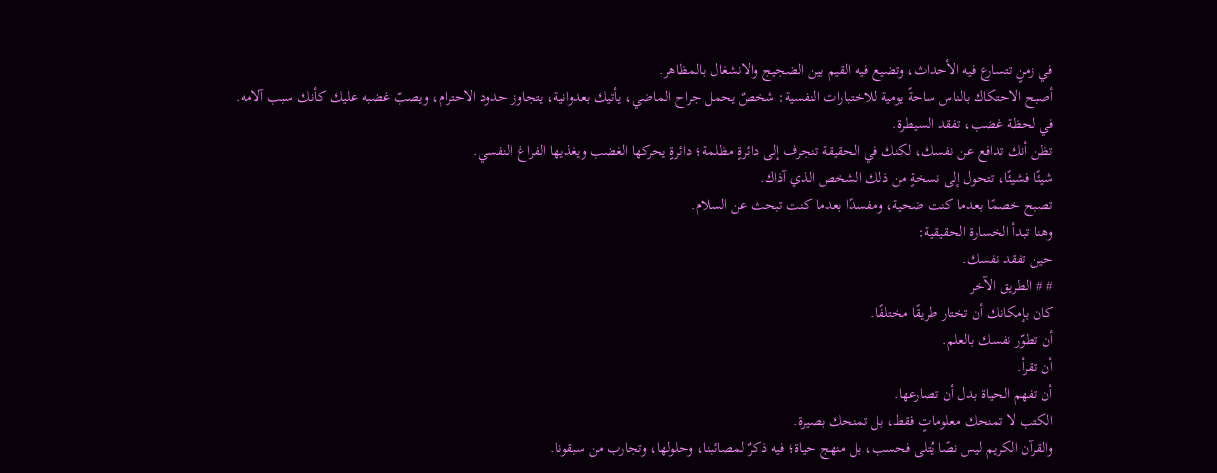في زمنٍ تتسارع فيه الأحداث، وتضيع فيه القيم بين الضجيج والانشغال بالمظاهر.
أصبح الاحتكاك بالناس ساحةً يومية للاختبارات النفسية: شخصٌ يحمل جراح الماضي، يأتيك بعدوانية، يتجاوز حدود الاحترام، ويصبّ غضبه عليك كأنك سبب آلامه.
في لحظة غضب، تفقد السيطرة.
تظن أنك تدافع عن نفسك، لكنك في الحقيقة تنجرف إلى دائرةٍ مظلمة؛ دائرةٍ يحركها الغضب ويغذيها الفراغ النفسي.
شيئًا فشيئًا، تتحول إلى نسخةٍ من ذلك الشخص الذي آذاك.
تصبح خصمًا بعدما كنت ضحية، ومفسدًا بعدما كنت تبحث عن السلام.
وهنا تبدأ الخسارة الحقيقية:
حين تفقد نفسك.
# # الطريق الآخر
كان بإمكانك أن تختار طريقًا مختلفًا.
أن تطوّر نفسك بالعلم.
أن تقرأ.
أن تفهم الحياة بدل أن تصارعها.
الكتب لا تمنحك معلوماتٍ فقط، بل تمنحك بصيرة.
والقرآن الكريم ليس نصًا يُتلى فحسب، بل منهج حياة؛ فيه ذكرٌ لمصائبنا، وحلولها، وتجارب من سبقونا.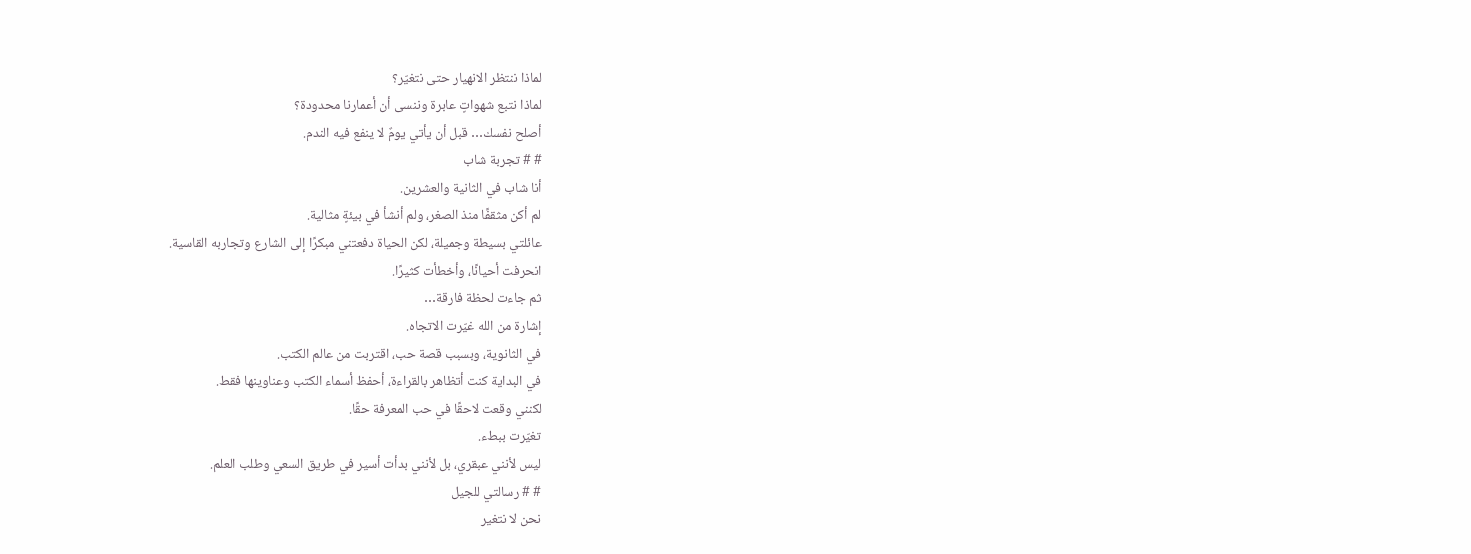لماذا ننتظر الانهيار حتى نتغيّر؟
لماذا نتبع شهواتٍ عابرة وننسى أن أعمارنا محدودة؟
أصلح نفسك… قبل أن يأتي يومٌ لا ينفع فيه الندم.
# # تجربة شاب
أنا شاب في الثانية والعشرين.
لم أكن مثقفًا منذ الصغر، ولم أنشأ في بيئةٍ مثالية.
عائلتي بسيطة وجميلة، لكن الحياة دفعتني مبكرًا إلى الشارع وتجاربه القاسية.
انحرفت أحيانًا، وأخطأت كثيرًا.
ثم جاءت لحظة فارقة…
إشارة من الله غيّرت الاتجاه.
في الثانوية، وبسبب قصة حب، اقتربت من عالم الكتب.
في البداية كنت أتظاهر بالقراءة، أحفظ أسماء الكتب وعناوينها فقط.
لكنني وقعت لاحقًا في حب المعرفة حقًا.
تغيّرت ببطء.
ليس لأنني عبقري، بل لأنني بدأت أسير في طريق السعي وطلب العلم.
# # رسالتي للجيل
نحن لا نتغير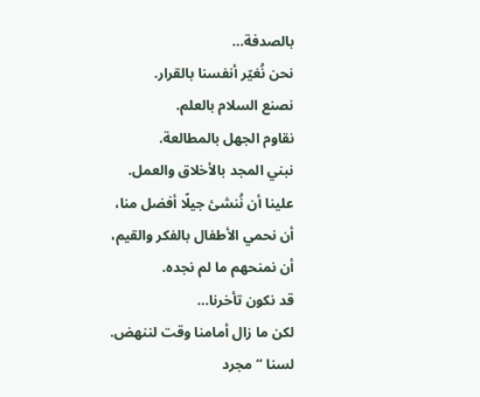بالصدفة…
نحن نُغيّر أنفسنا بالقرار.
نصنع السلام بالعلم.
نقاوم الجهل بالمطالعة.
نبني المجد بالأخلاق والعمل.
علينا أن نُنشئ جيلًا أفضل منا،
أن نحمي الأطفال بالفكر والقيم،
أن نمنحهم ما لم نجده.
قد نكون تأخرنا…
لكن ما زال أمامنا وقت لننهض.
لسنا “مجرد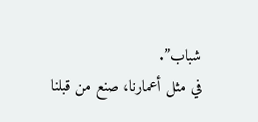شباب”.
في مثل أعمارنا، صنع من قبلنا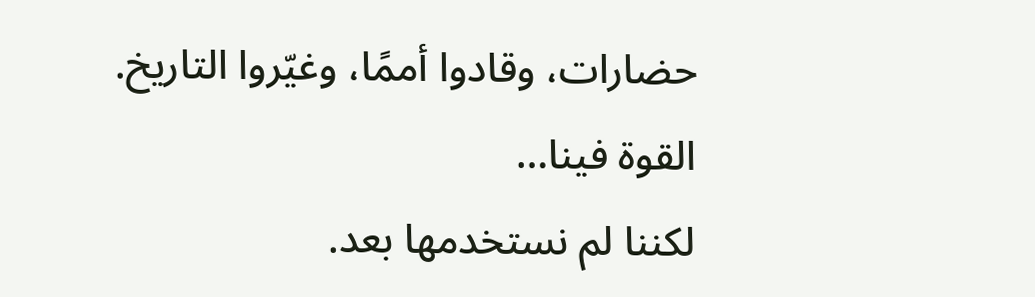حضارات، وقادوا أممًا، وغيّروا التاريخ.
القوة فينا…
لكننا لم نستخدمها بعد.